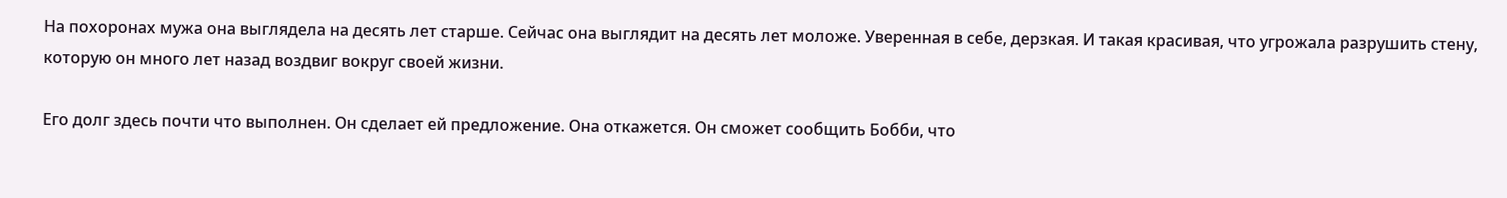На похоронах мужа она выглядела на десять лет старше. Сейчас она выглядит на десять лет моложе. Уверенная в себе, дерзкая. И такая красивая, что угрожала разрушить стену, которую он много лет назад воздвиг вокруг своей жизни.

Его долг здесь почти что выполнен. Он сделает ей предложение. Она откажется. Он сможет сообщить Бобби, что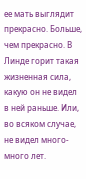ее мать выглядит прекрасно. Больше, чем прекрасно. В Линде горит такая жизненная сила, какую он не видел в ней раньше. Или, во всяком случае, не видел много-много лет.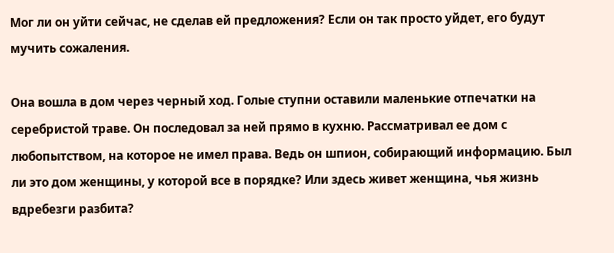Мог ли он уйти сейчас, не сделав ей предложения? Если он так просто уйдет, его будут мучить сожаления.

Она вошла в дом через черный ход. Голые ступни оставили маленькие отпечатки на серебристой траве. Он последовал за ней прямо в кухню. Рассматривал ее дом с любопытством, на которое не имел права. Ведь он шпион, собирающий информацию. Был ли это дом женщины, у которой все в порядке? Или здесь живет женщина, чья жизнь вдребезги разбита?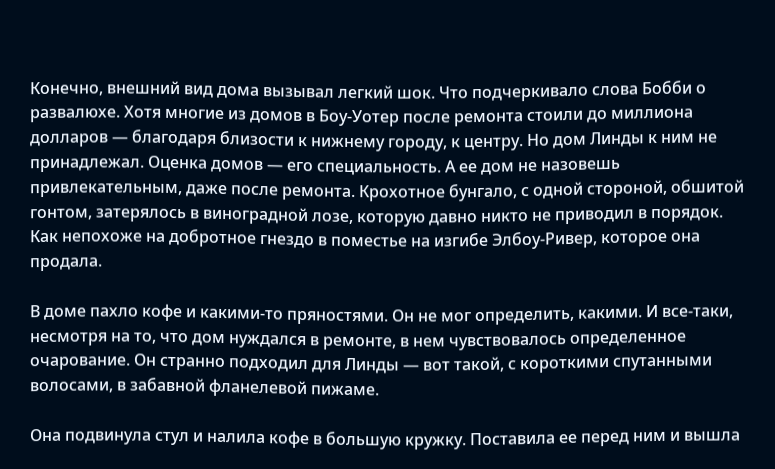Конечно, внешний вид дома вызывал легкий шок. Что подчеркивало слова Бобби о развалюхе. Хотя многие из домов в Боу-Уотер после ремонта стоили до миллиона долларов — благодаря близости к нижнему городу, к центру. Но дом Линды к ним не принадлежал. Оценка домов — его специальность. А ее дом не назовешь привлекательным, даже после ремонта. Крохотное бунгало, с одной стороной, обшитой гонтом, затерялось в виноградной лозе, которую давно никто не приводил в порядок. Как непохоже на добротное гнездо в поместье на изгибе Элбоу-Ривер, которое она продала.

В доме пахло кофе и какими-то пряностями. Он не мог определить, какими. И все-таки, несмотря на то, что дом нуждался в ремонте, в нем чувствовалось определенное очарование. Он странно подходил для Линды — вот такой, с короткими спутанными волосами, в забавной фланелевой пижаме.

Она подвинула стул и налила кофе в большую кружку. Поставила ее перед ним и вышла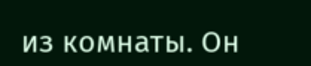из комнаты. Он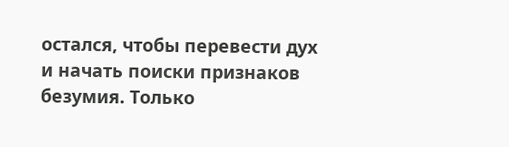остался, чтобы перевести дух и начать поиски признаков безумия. Только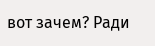вот зачем? Ради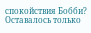спокойствия Бобби? Оставалось только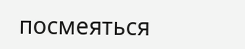посмеяться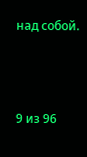над собой.



9 из 96